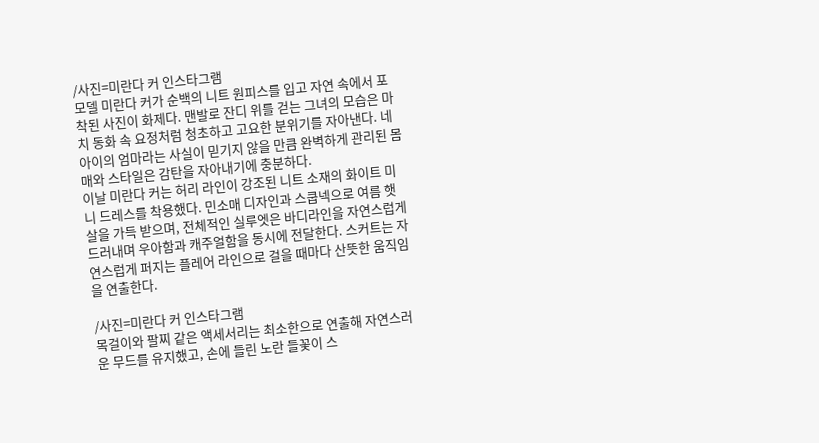/사진=미란다 커 인스타그램
모델 미란다 커가 순백의 니트 원피스를 입고 자연 속에서 포착된 사진이 화제다. 맨발로 잔디 위를 걷는 그녀의 모습은 마치 동화 속 요정처럼 청초하고 고요한 분위기를 자아낸다. 네 아이의 엄마라는 사실이 믿기지 않을 만큼 완벽하게 관리된 몸매와 스타일은 감탄을 자아내기에 충분하다.
이날 미란다 커는 허리 라인이 강조된 니트 소재의 화이트 미니 드레스를 착용했다. 민소매 디자인과 스쿱넥으로 여름 햇살을 가득 받으며, 전체적인 실루엣은 바디라인을 자연스럽게 드러내며 우아함과 캐주얼함을 동시에 전달한다. 스커트는 자연스럽게 퍼지는 플레어 라인으로 걸을 때마다 산뜻한 움직임을 연출한다.

/사진=미란다 커 인스타그램
목걸이와 팔찌 같은 액세서리는 최소한으로 연출해 자연스러운 무드를 유지했고, 손에 들린 노란 들꽃이 스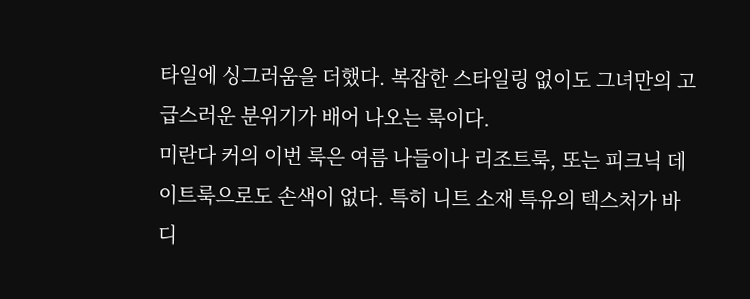타일에 싱그러움을 더했다. 복잡한 스타일링 없이도 그녀만의 고급스러운 분위기가 배어 나오는 룩이다.
미란다 커의 이번 룩은 여름 나들이나 리조트룩, 또는 피크닉 데이트룩으로도 손색이 없다. 특히 니트 소재 특유의 텍스처가 바디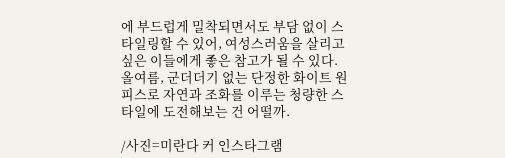에 부드럽게 밀착되면서도 부담 없이 스타일링할 수 있어, 여성스러움을 살리고 싶은 이들에게 좋은 참고가 될 수 있다.
올여름, 군더더기 없는 단정한 화이트 원피스로 자연과 조화를 이루는 청량한 스타일에 도전해보는 건 어떨까.

/사진=미란다 커 인스타그램